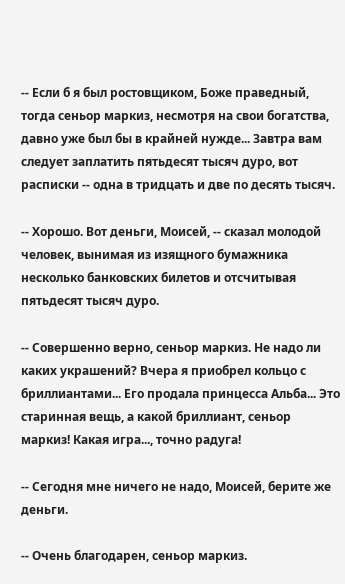-- Если б я был ростовщиком, Боже праведный, тогда сеньор маркиз, несмотря на свои богатства, давно уже был бы в крайней нужде... Завтра вам следует заплатить пятьдесят тысяч дуро, вот расписки -- одна в тридцать и две по десять тысяч.

-- Хорошо. Вот деньги, Моисей, -- сказал молодой человек, вынимая из изящного бумажника несколько банковских билетов и отсчитывая пятьдесят тысяч дуро.

-- Совершенно верно, сеньор маркиз. Не надо ли каких украшений? Вчера я приобрел кольцо с бриллиантами... Его продала принцесса Альба... Это старинная вещь, а какой бриллиант, сеньор маркиз! Какая игра..., точно радуга!

-- Сегодня мне ничего не надо, Моисей, берите же деньги.

-- Очень благодарен, сеньор маркиз.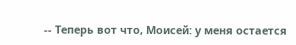-- Теперь вот что, Моисей: у меня остается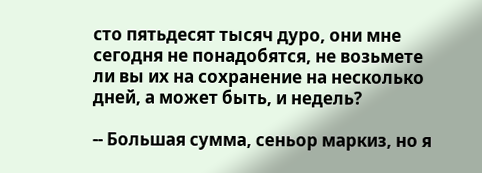сто пятьдесят тысяч дуро, они мне сегодня не понадобятся, не возьмете ли вы их на сохранение на несколько дней, а может быть, и недель?

-- Большая сумма, сеньор маркиз, но я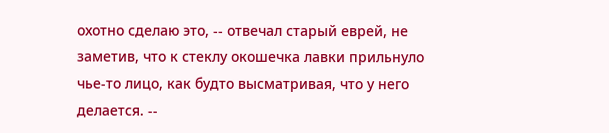охотно сделаю это, -- отвечал старый еврей, не заметив, что к стеклу окошечка лавки прильнуло чье-то лицо, как будто высматривая, что у него делается. --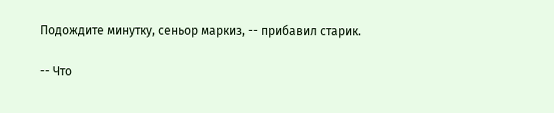Подождите минутку, сеньор маркиз, -- прибавил старик.

-- Что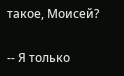такое, Моисей?

-- Я только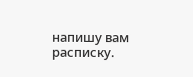напишу вам расписку.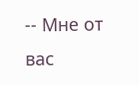-- Мне от вас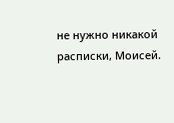не нужно никакой расписки, Моисей.